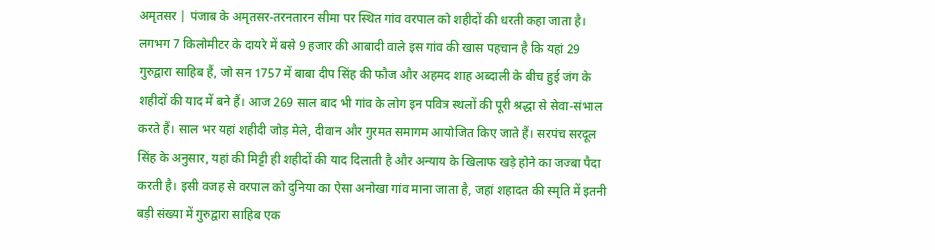अमृतसर | पंजाब के अमृतसर-तरनतारन सीमा पर स्थित गांव वरपाल को शहीदों की धरती कहा जाता है। लगभग 7 किलोमीटर के दायरे में बसे 9 हजार की आबादी वाले इस गांव की खास पहचान है कि यहां 29 गुरुद्वारा साहिब हैं, जो सन 1757 में बाबा दीप सिंह की फौज और अहमद शाह अब्दाली के बीच हुई जंग के शहीदों की याद में बने हैं। आज 269 साल बाद भी गांव के लोग इन पवित्र स्थलों की पूरी श्रद्धा से सेवा-संभाल करते हैं। साल भर यहां शहीदी जोड़ मेले, दीवान और गुरमत समागम आयोजित किए जाते हैं। सरपंच सरदूल सिंह के अनुसार, यहां की मिट्टी ही शहीदों की याद दिलाती है और अन्याय के खिलाफ खड़े होने का जज्बा पैदा करती है। इसी वजह से वरपाल को दुनिया का ऐसा अनोखा गांव माना जाता है, जहां शहादत की स्मृति में इतनी बड़ी संख्या में गुरुद्वारा साहिब एक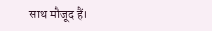साथ मौजूद हैं।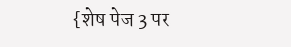{शेष पेज 3 पर